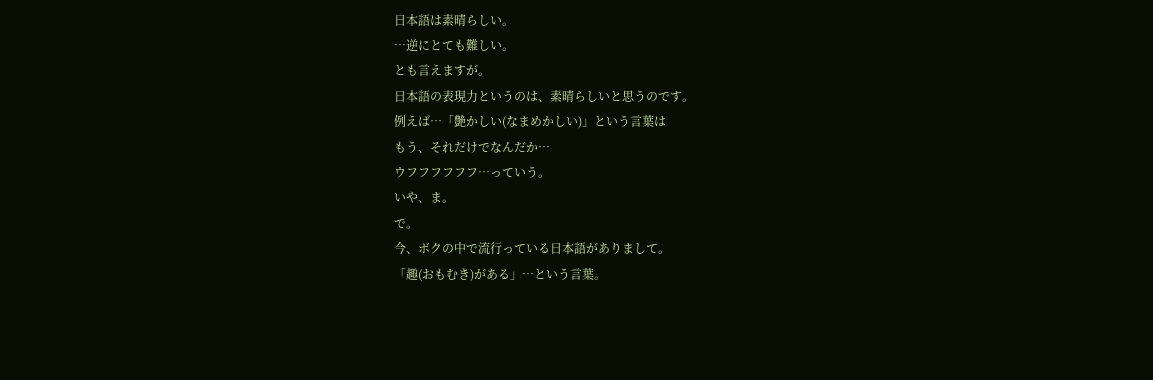日本語は素晴らしい。
…逆にとても難しい。
とも言えますが。
日本語の表現力というのは、素晴らしいと思うのです。
例えば…「艶かしい(なまめかしい)」という言葉は
もう、それだけでなんだか…
ウフフフフフフ…っていう。
いや、ま。
で。
今、ボクの中で流行っている日本語がありまして。
「趣(おもむき)がある」…という言葉。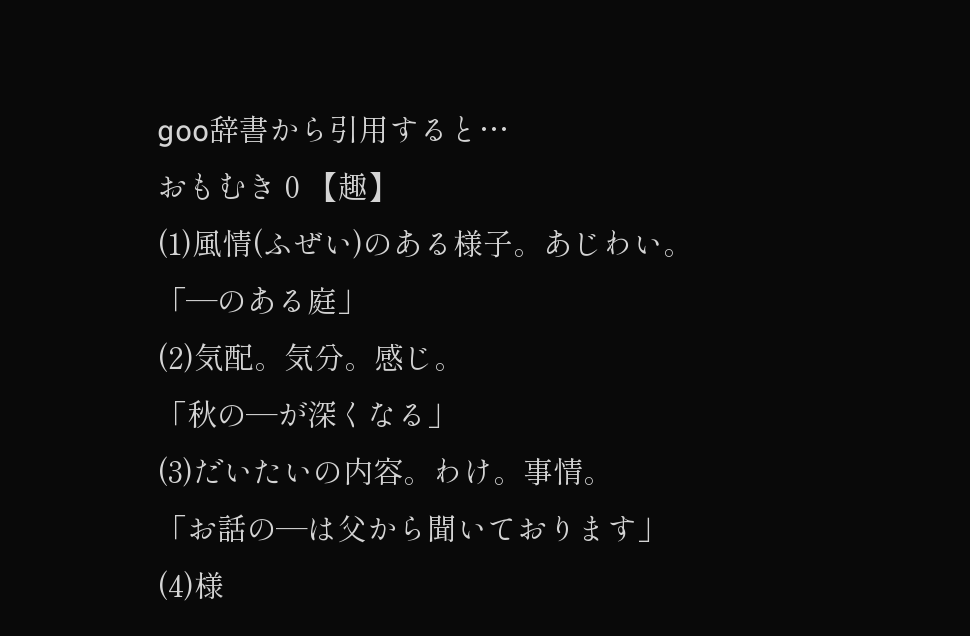goo辞書から引用すると…
おもむき 0 【趣】
(1)風情(ふぜい)のある様子。あじわい。
「―のある庭」
(2)気配。気分。感じ。
「秋の―が深くなる」
(3)だいたいの内容。わけ。事情。
「お話の―は父から聞いております」
(4)様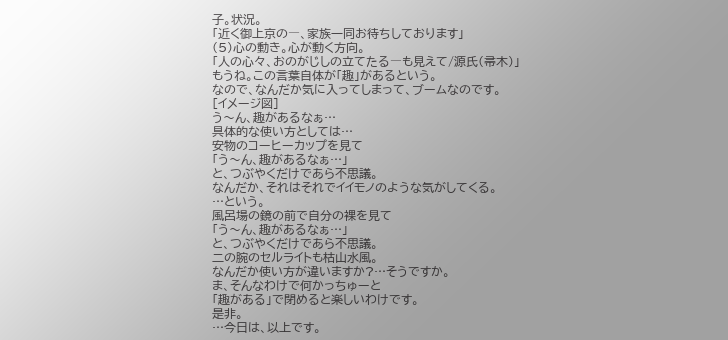子。状況。
「近く御上京の―、家族一同お待ちしております」
(5)心の動き。心が動く方向。
「人の心々、おのがじしの立てたる―も見えて/源氏(帚木)」
もうね。この言葉自体が「趣」があるという。
なので、なんだか気に入ってしまって、ブームなのです。
[イメージ図]
う〜ん、趣があるなぁ…
具体的な使い方としては…
安物のコーヒーカップを見て
「う〜ん、趣があるなぁ…」
と、つぶやくだけであら不思議。
なんだか、それはそれでイイモノのような気がしてくる。
…という。
風呂場の鏡の前で自分の裸を見て
「う〜ん、趣があるなぁ…」
と、つぶやくだけであら不思議。
二の腕のセルライトも枯山水風。
なんだか使い方が違いますか?…そうですか。
ま、そんなわけで何かっちゅーと
「趣がある」で閉めると楽しいわけです。
是非。
…今日は、以上です。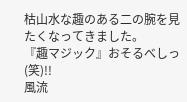枯山水な趣のある二の腕を見たくなってきました。
『趣マジック』おそるべしっ(笑)!!
風流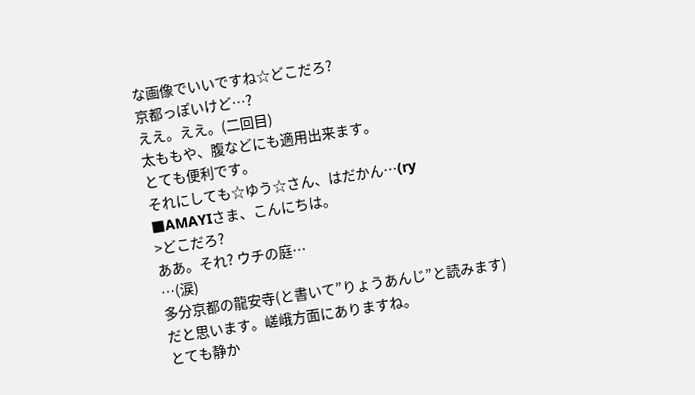な画像でいいですね☆どこだろ?
京都っぽいけど…?
ええ。ええ。(二回目)
太ももや、腹などにも適用出来ます。
とても便利です。
それにしても☆ゆう☆さん、はだかん…(ry
■AMAYIさま、こんにちは。
>どこだろ?
ああ。それ? ウチの庭…
…(涙)
多分京都の龍安寺(と書いて”りょうあんじ”と読みます)
だと思います。嵯峨方面にありますね。
とても静か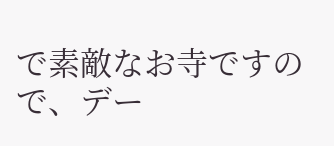で素敵なお寺ですので、デー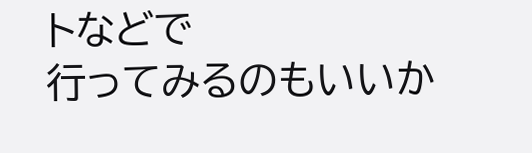トなどで
行ってみるのもいいか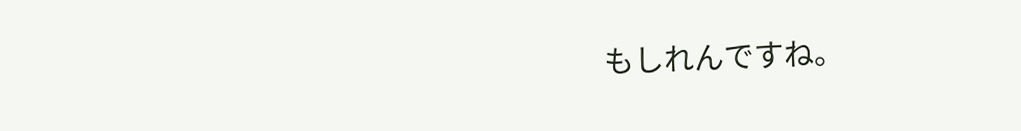もしれんですね。